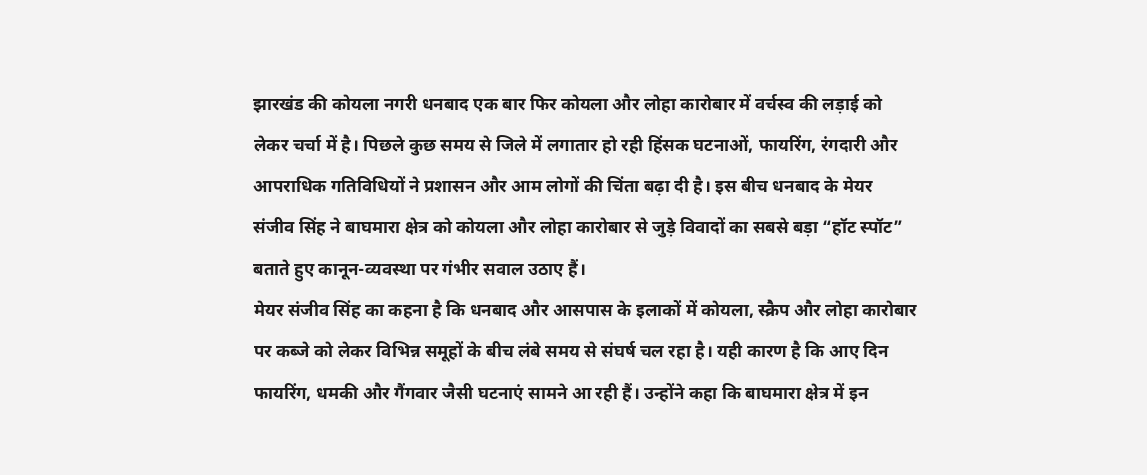झारखंड की कोयला नगरी धनबाद एक बार फिर कोयला और लोहा कारोबार में वर्चस्व की लड़ाई को लेकर चर्चा में है। पिछले कुछ समय से जिले में लगातार हो रही हिंसक घटनाओं, फायरिंग, रंगदारी और आपराधिक गतिविधियों ने प्रशासन और आम लोगों की चिंता बढ़ा दी है। इस बीच धनबाद के मेयर संजीव सिंह ने बाघमारा क्षेत्र को कोयला और लोहा कारोबार से जुड़े विवादों का सबसे बड़ा “हॉट स्पॉट” बताते हुए कानून-व्यवस्था पर गंभीर सवाल उठाए हैं।
मेयर संजीव सिंह का कहना है कि धनबाद और आसपास के इलाकों में कोयला, स्क्रैप और लोहा कारोबार पर कब्जे को लेकर विभिन्न समूहों के बीच लंबे समय से संघर्ष चल रहा है। यही कारण है कि आए दिन फायरिंग, धमकी और गैंगवार जैसी घटनाएं सामने आ रही हैं। उन्होंने कहा कि बाघमारा क्षेत्र में इन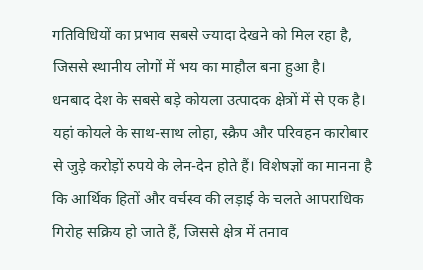गतिविधियों का प्रभाव सबसे ज्यादा देखने को मिल रहा है, जिससे स्थानीय लोगों में भय का माहौल बना हुआ है।
धनबाद देश के सबसे बड़े कोयला उत्पादक क्षेत्रों में से एक है। यहां कोयले के साथ-साथ लोहा, स्क्रैप और परिवहन कारोबार से जुड़े करोड़ों रुपये के लेन-देन होते हैं। विशेषज्ञों का मानना है कि आर्थिक हितों और वर्चस्व की लड़ाई के चलते आपराधिक गिरोह सक्रिय हो जाते हैं, जिससे क्षेत्र में तनाव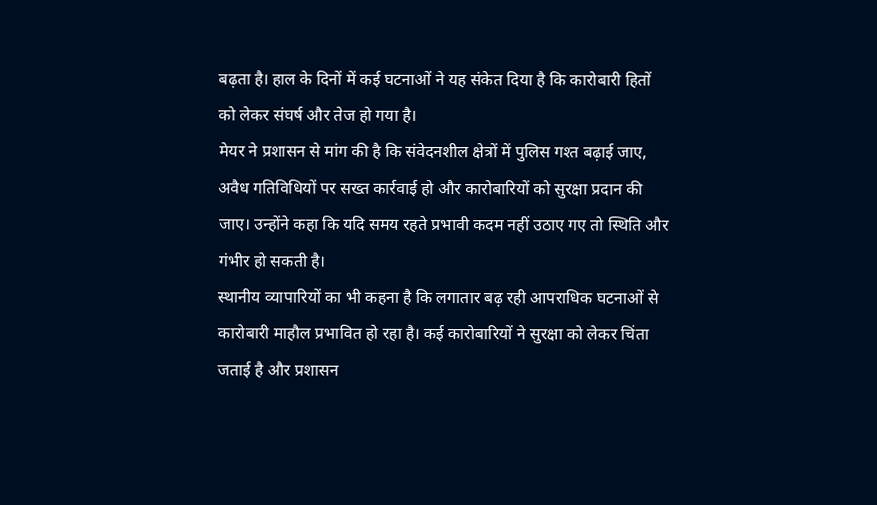बढ़ता है। हाल के दिनों में कई घटनाओं ने यह संकेत दिया है कि कारोबारी हितों को लेकर संघर्ष और तेज हो गया है।
मेयर ने प्रशासन से मांग की है कि संवेदनशील क्षेत्रों में पुलिस गश्त बढ़ाई जाए, अवैध गतिविधियों पर सख्त कार्रवाई हो और कारोबारियों को सुरक्षा प्रदान की जाए। उन्होंने कहा कि यदि समय रहते प्रभावी कदम नहीं उठाए गए तो स्थिति और गंभीर हो सकती है।
स्थानीय व्यापारियों का भी कहना है कि लगातार बढ़ रही आपराधिक घटनाओं से कारोबारी माहौल प्रभावित हो रहा है। कई कारोबारियों ने सुरक्षा को लेकर चिंता जताई है और प्रशासन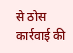से ठोस कार्रवाई की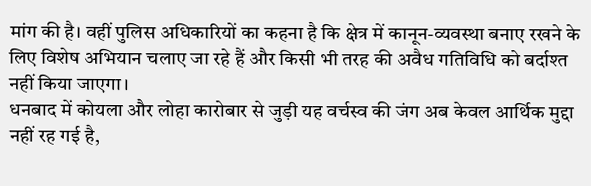मांग की है। वहीं पुलिस अधिकारियों का कहना है कि क्षेत्र में कानून-व्यवस्था बनाए रखने के लिए विशेष अभियान चलाए जा रहे हैं और किसी भी तरह की अवैध गतिविधि को बर्दाश्त नहीं किया जाएगा।
धनबाद में कोयला और लोहा कारोबार से जुड़ी यह वर्चस्व की जंग अब केवल आर्थिक मुद्दा नहीं रह गई है,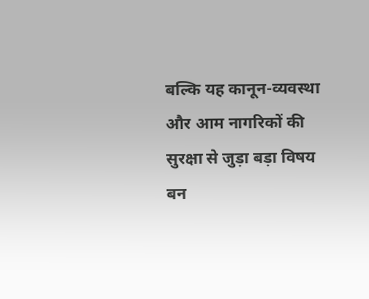बल्कि यह कानून-व्यवस्था और आम नागरिकों की सुरक्षा से जुड़ा बड़ा विषय बन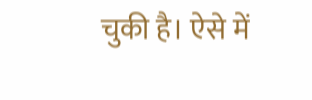चुकी है। ऐसे में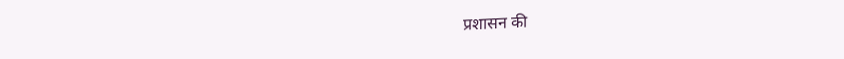प्रशासन की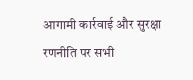आगामी कार्रवाई और सुरक्षा रणनीति पर सभी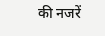की नजरें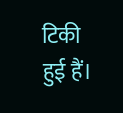टिकी हुई हैं।